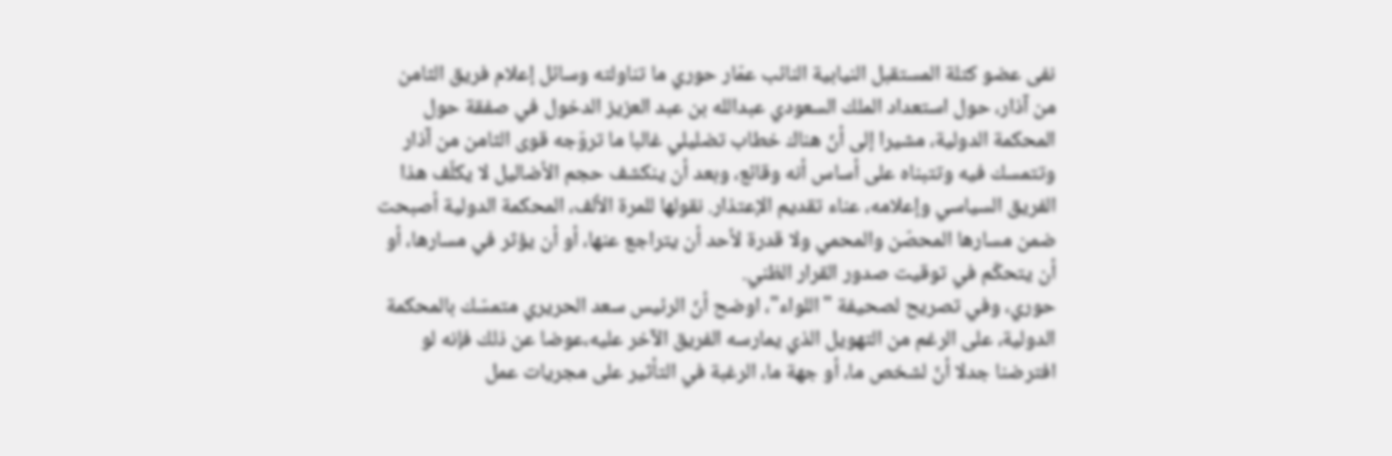نفى عضو كتلة المستقبل النيابية النائب عمّار حوري ما تناولته وسائل إعلام فريق الثامن من آذار، حول استعداد الملك السعودي عبدالله بن عبد العزيز الدخول في صفقة حول المحكمة الدولية، مشيرا إلى أنّ هناك خطاب تضليلي غالبا ما تروّجه قوى الثامن من آذار وتتمسك فيه وتتبناه على أساس أنه وقائع، وبعد أن ينكشف حجم الأضاليل لا يكلّف هذا الفريق السياسي وإعلامه، عناء تقديم الإعتذار. نقولها للمرة الألف، المحكمة الدولية أصبحت ضمن مسارها المحصّن والمحمي ولا قدرة لأحد أن يتراجع عنها، أو أن يؤثر في مسارها، أو أن يتحكّم في توقيت صدور القرار الظني.
حوري، وفي تصريح لصحيفة "اللواء"، اوضح أنّ الرئيس سعد الحريري متمسّك بالمحكمة الدولية، على الرغم من التهويل الذي يمارسه الفريق الآخر عليه،عوضا عن ذلك فإنه لو افترضنا جدلا أنّ لشخص ما، أو جهة ما، الرغبة في التأثير على مجريات عمل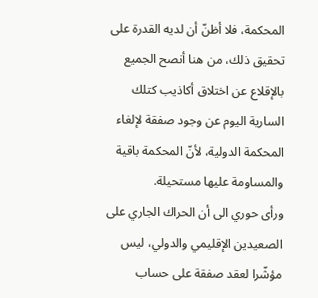المحكمة، فلا أظنّ أن لديه القدرة على تحقيق ذلك، من هنا أنصح الجميع بالإقلاع عن اختلاق أكاذيب كتلك السارية اليوم عن وجود صفقة لإلغاء المحكمة الدولية، لأنّ المحكمة باقية والمساومة عليها مستحيلة.
ورأى حوري الى أن الحراك الجاري على الصعيدين الإقليمي والدولي، ليس مؤشّرا لعقد صفقة على حساب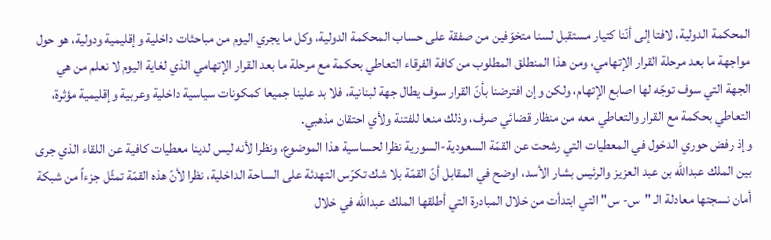المحكمة الدولية، لافتا إلى أنّنا كتيار مستقبل لسنا متخوّفين من صفقة على حساب المحكمة الدولية، وكل ما يجري اليوم من مباحثات داخلية وإقليمية ودولية، هو حول مواجهة ما بعد مرحلة القرار الإتهامي، ومن هذا المنطلق المطلوب من كافة الفرقاء التعاطي بحكمة مع مرحلة ما بعد القرار الإتهامي الذي لغاية اليوم لا نعلم من هي الجهة التي سوف توجّه لها اصابع الإتهام، ولكن وإن افترضنا بأنّ القرار سوف يطال جهة لبنانية، فلا بد علينا جميعا كمكونات سياسية داخلية وعربية وإقليمية مؤثرة، التعاطي بحكمة مع القرار والتعاطي معه من منظار قضائي صرف، وذلك منعا للفتنة ولأي احتقان مذهبي.
وإذ رفض حوري الدخول في المعطيات التي رشحت عن القمّة السعودية-السورية نظرا لحساسية هذا الموضوع، ونظرا لأنه ليس لدينا معطيات كافية عن اللقاء الذي جرى بين الملك عبدالله بن عبد العزيز والرئيس بشار الأسد، اوضح في المقابل أنّ القمّة بلا شك تكرّس التهدئة على الساحة الداخلية، نظرا لأنّ هذه القمّة تمثّل جزءاً من شبكة أمان نسجتها معادلة الـ "س- س" التي ابتدأت من خلال المبادرة التي أطلقها الملك عبدالله في خلال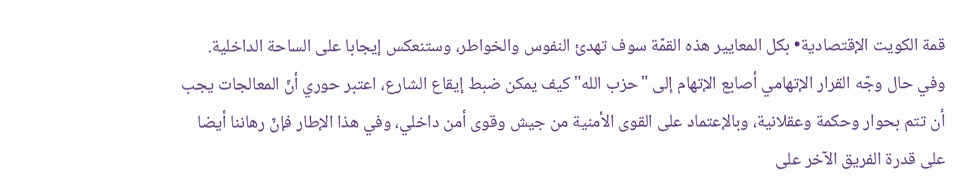قمة الكويت الإقتصادية• بكل المعايير هذه القمّة سوف تهدئ النفوس والخواطر، وستنعكس إيجابا على الساحة الداخلية.
وفي حال وجّه القرار الإتهامي أصابع الإتهام إلى "حزب الله" كيف يمكن ضبط إيقاع الشارع، اعتبر حوري أنّ المعالجات يجب أن تتم بحوار وحكمة وعقلانية، وبالإعتماد على القوى الأمنية من جيش وقوى أمن داخلي، وفي هذا الإطار فإنّ رهاننا أيضا على قدرة الفريق الآخر على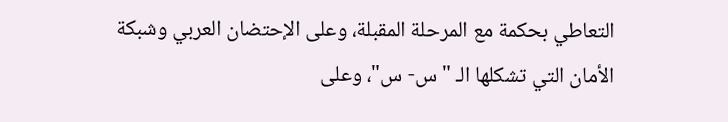التعاطي بحكمة مع المرحلة المقبلة، وعلى الإحتضان العربي وشبكة الأمان التي تشكلها الـ "س- س"، وعلى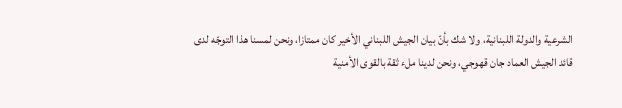الشرعية والدولة اللبنانية، ولا شك بأنّ بيان الجيش اللبناني الأخير كان ممتازا، ونحن لمسنا هذا التوجّه لدى قائد الجيش العماد جان قهوجي، ونحن لدينا ملء ثقة بالقوى الأمنية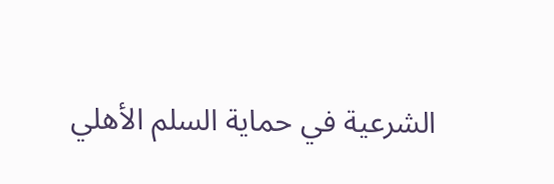الشرعية في حماية السلم الأهلي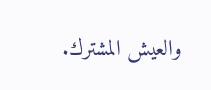والعيش المشترك.